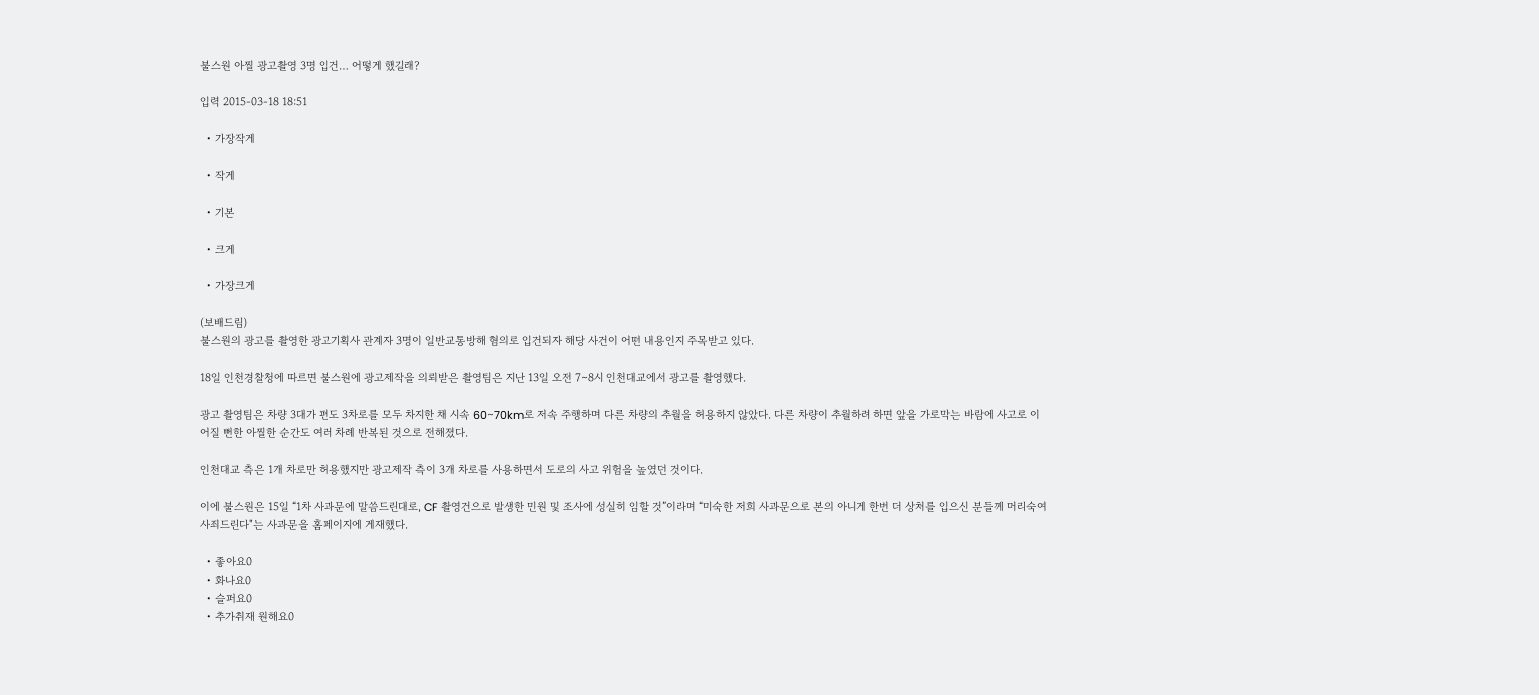불스원 아찔 광고촬영 3명 입건… 어떻게 했길래?

입력 2015-03-18 18:51

  • 가장작게

  • 작게

  • 기본

  • 크게

  • 가장크게

(보배드림)
불스원의 광고를 촬영한 광고기획사 관계자 3명이 일반교통방해 혐의로 입건되자 해당 사건이 어떤 내용인지 주목받고 있다.

18일 인천경찰청에 따르면 불스원에 광고제작을 의뢰받은 촬영팀은 지난 13일 오전 7∼8시 인천대교에서 광고를 촬영했다.

광고 촬영팀은 차량 3대가 편도 3차로를 모두 차지한 채 시속 60∼70km로 저속 주행하며 다른 차량의 추월을 허용하지 않았다. 다른 차량이 추월하려 하면 앞을 가로막는 바람에 사고로 이어질 뻔한 아찔한 순간도 여러 차례 반복된 것으로 전해졌다.

인천대교 측은 1개 차로만 허용했지만 광고제작 측이 3개 차로를 사용하면서 도로의 사고 위험을 높였던 것이다.

이에 불스원은 15일 “1차 사과문에 말씀드린대로, CF 촬영건으로 발생한 민원 및 조사에 성실히 임할 것”이라며 “미숙한 저희 사과문으로 본의 아니게 한번 더 상처를 입으신 분들께 머리숙여 사죄드린다"는 사과문을 홈페이지에 게재했다.

  • 좋아요0
  • 화나요0
  • 슬퍼요0
  • 추가취재 원해요0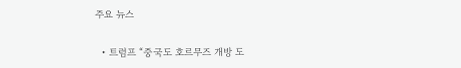주요 뉴스

  • 트럼프 “중국도 호르무즈 개방 도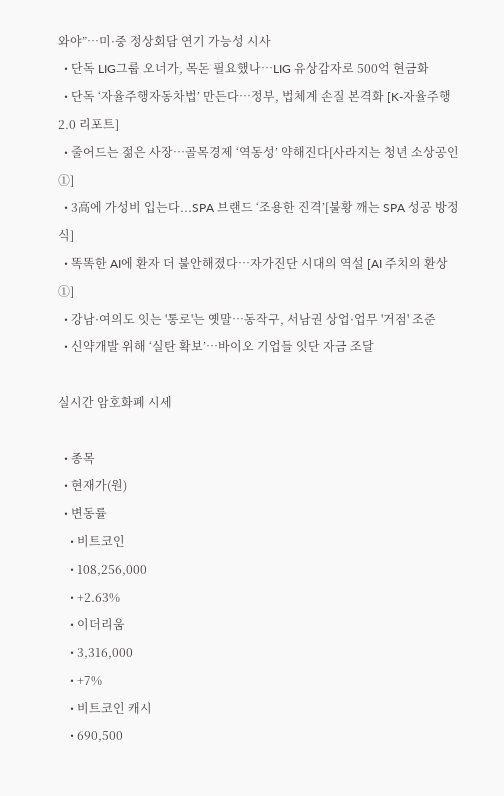와야”…미·중 정상회담 연기 가능성 시사
  • 단독 LIG그룹 오너가, 목돈 필요했나…LIG 유상감자로 500억 현금화
  • 단독 ‘자율주행자동차법’ 만든다…정부, 법체계 손질 본격화 [K-자율주행 2.0 리포트]
  • 줄어드는 젊은 사장…골목경제 ‘역동성’ 약해진다[사라지는 청년 소상공인①]
  • 3高에 가성비 입는다...SPA 브랜드 ‘조용한 진격’[불황 깨는 SPA 성공 방정식]
  • 똑똑한 AI에 환자 더 불안해졌다…자가진단 시대의 역설 [AI 주치의 환상 ①]
  • 강남·여의도 잇는 '통로'는 옛말⋯동작구, 서남권 상업·업무 '거점' 조준
  • 신약개발 위해 ‘실탄 확보’…바이오 기업들 잇단 자금 조달

실시간 암호화폐 시세

  • 종목
  • 현재가(원)
  • 변동률
    • 비트코인
    • 108,256,000
    • +2.63%
    • 이더리움
    • 3,316,000
    • +7%
    • 비트코인 캐시
    • 690,500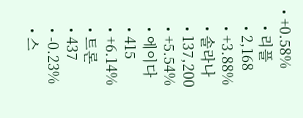• +0.58%
    • 리플
    • 2,168
    • +3.88%
    • 솔라나
    • 137,200
    • +5.54%
    • 에이다
    • 415
    • +6.14%
    • 트론
    • 437
    • -0.23%
    • 스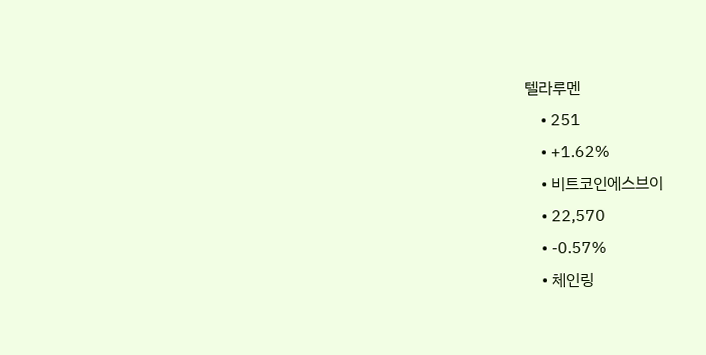텔라루멘
    • 251
    • +1.62%
    • 비트코인에스브이
    • 22,570
    • -0.57%
    • 체인링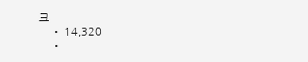크
    • 14,320
    •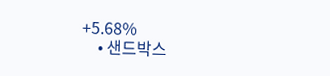+5.68%
    • 샌드박스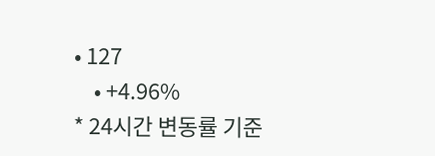• 127
    • +4.96%
* 24시간 변동률 기준